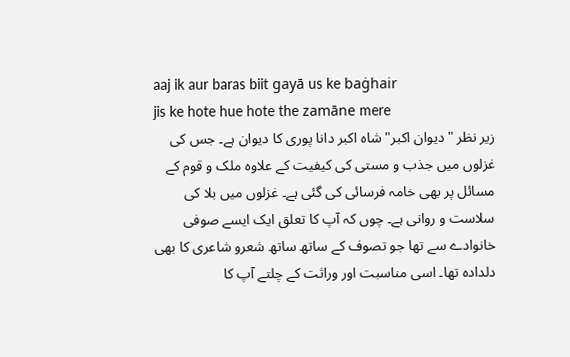aaj ik aur baras biit gayā us ke baġhair
jis ke hote hue hote the zamāne mere
زیر نظر "دیوان اکبر" شاہ اکبر دانا پوری کا دیوان ہے۔ جس کی غزلوں میں جذب و مستی کی کیفیت کے علاوہ ملک و قوم کے مسائل پر بھی خامہ فرسائی کی گئی ہے۔ غزلوں میں بلا کی سلاست و روانی ہے۔ چوں کہ آپ کا تعلق ایک ایسے صوفی خانوادے سے تھا جو تصوف کے ساتھ ساتھ شعرو شاعری کا بھی دلدادہ تھا۔ اسی مناسبت اور وراثت کے چلتے آپ کا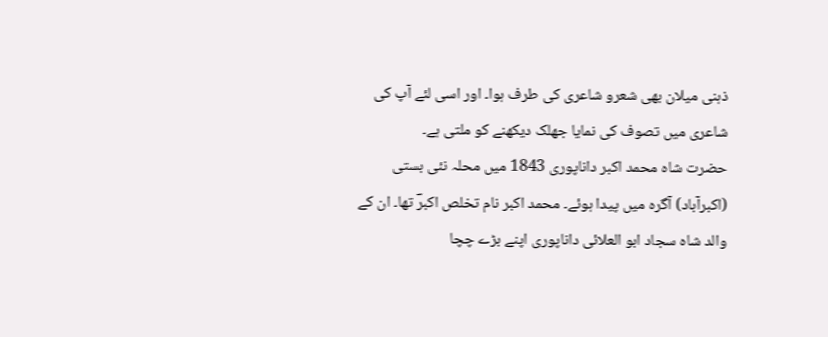ذہنی میلان بھی شعرو شاعری کی طرف ہوا۔ اور اسی لئے آپ کی شاعری میں تصوف کی نمایا جھلک دیکھنے کو ملتی ہے۔
حضرت شاہ محمد اکبر داناپوری 1843 میں محلہ نئی بستی (اکبرآباد) آگرہ میں پیدا ہوئے۔ محمد اکبر نام تخلص اکبرؔ تھا۔ ان کے والد شاہ سجاد ابو العلائی داناپوری اپنے بڑے چچا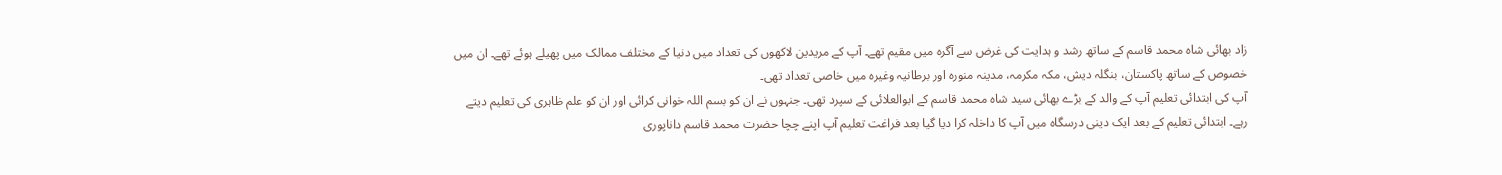زاد بھائی شاہ محمد قاسم کے ساتھ رشد و ہدایت کی غرض سے آگرہ میں مقیم تھے۔ آپ کے مریدین لاکھوں کی تعداد میں دنیا کے مختلف ممالک میں پھیلے ہوئے تھے۔ ان میں خصوص کے ساتھ پاکستان، بنگلہ دیش، مکہ مکرمہ، مدینہ منورہ اور برطانیہ وغیرہ میں خاصی تعداد تھی۔
آپ کی ابتدائی تعلیم آپ کے والد کے بڑے بھائی سید شاہ محمد قاسم کے ابوالعلائی کے سپرد تھی۔ جنہوں نے ان کو بسم اللہ خوانی کرائی اور ان کو علم ظاہری کی تعلیم دیتے رہے۔ ابتدائی تعلیم کے بعد ایک دینی درسگاہ میں آپ کا داخلہ کرا دیا گیا بعد فراغت تعلیم آپ اپنے چچا حضرت محمد قاسم داناپوری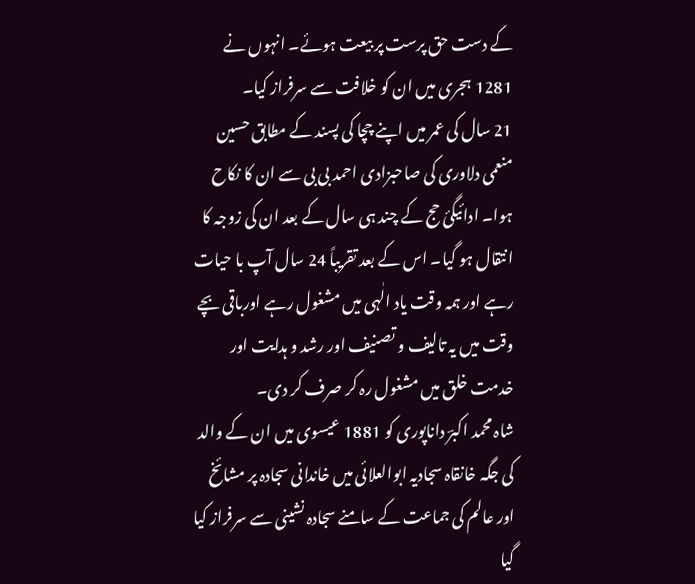کے دست حق پرست پر بیعت ہوئے۔ انہوں نے 1281 ہجری میں ان کو خلافت سے سرفراز کیا۔
21 سال کی عمر میں اپنے چچا کی پسند کے مطابق حسین منعمی دلاوری کی صاحبزادی احمد بی بی سے ان کا نکاح ہوا۔ ادائیگیٔ حج کے چند ہی سال کے بعد ان کی زوجہ کا انتقال ہو گیا۔ اس کے بعد تقریباً 24 سال آپ با حیات رہے اور ہمہ وقت یاد الٰہی میں مشغول رہے اورباقی بچے وقت میں یہ تالیف و تصنیف اور رشد و ہدایت اور خدمت خلق میں مشغول رہ کر صرف کر دی۔
شاہ محمد اکبرؔ داناپوری کو 1881 عیسوی میں ان کے والد کی جگہ خانقاہ سجادیہ ابوالعلائی میں خاندانی سجادہ پر مشائخ اور عالم کی جماعت کے سامنے سجادہ نشینی سے سرفراز کیا گیا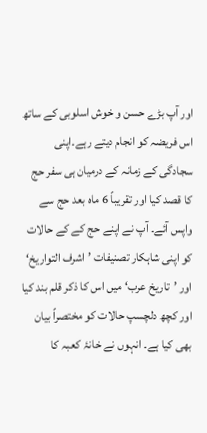اور آپ بڑے حسن و خوش اسلوبی کے ساتھ اس فریضہ کو انجام دیتے رہے۔اپنی سجادگی کے زمانہ کے درمیان ہی سفر حج کا قصد کیا اور تقریباً 6 ماہ بعد حج سے واپس آئے۔ آپ نے اپنے حج کے کے حالات کو اپنی شاہکار تصنیفات ’اشرف التواریخ‘ اور ’تاریخ عرب‘ میں اس کا ذکر قلم بند کیا اور کچھ دلچسپ حالات کو مختصراً بیان بھی کیا ہے۔ انہوں نے خانۂ کعبہ کا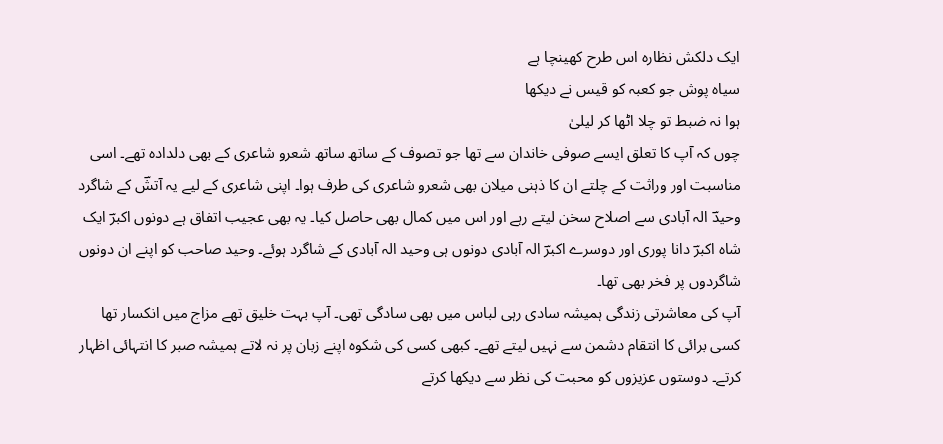ایک دلکش نظارہ اس طرح کھینچا ہے
سیاہ پوش جو کعبہ کو قیس نے دیکھا
ہوا نہ ضبط تو چلا اٹھا کر لیلیٰ
چوں کہ آپ کا تعلق ایسے صوفی خاندان سے تھا جو تصوف کے ساتھ ساتھ شعرو شاعری کے بھی دلدادہ تھے۔ اسی مناسبت اور وراثت کے چلتے ان کا ذہنی میلان بھی شعرو شاعری کی طرف ہوا۔ اپنی شاعری کے لیے یہ آتشؔ کے شاگرد وحیدؔ الہ آبادی سے اصلاح سخن لیتے رہے اور اس میں کمال بھی حاصل کیا۔ یہ بھی عجیب اتفاق ہے دونوں اکبرؔ ایک شاہ اکبرؔ دانا پوری اور دوسرے اکبرؔ الہ آبادی دونوں ہی وحید الہ آبادی کے شاگرد ہوئے۔ وحید صاحب کو اپنے ان دونوں شاگردوں پر فخر بھی تھا۔
آپ کی معاشرتی زندگی ہمیشہ سادی رہی لباس میں بھی سادگی تھی۔ آپ بہت خلیق تھے مزاج میں انکسار تھا کسی برائی کا انتقام دشمن سے نہیں لیتے تھے۔ کبھی کسی کی شکوہ اپنے زبان پر نہ لاتے ہمیشہ صبر کا انتہائی اظہار کرتے۔ دوستوں عزیزوں کو محبت کی نظر سے دیکھا کرتے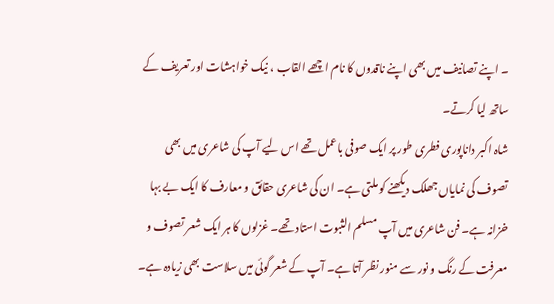۔ اپنے تصانیف میں بھی اپنے ناقدوں کا نام اچھے القاب ، نیک خواہشات اور تعریف کے ساتھ لیا کرتے۔
شاہ اکبر داناپوری فطری طور پر ایک صوفی باعمل تھے اس لیے آپ کی شاعری میں بھی تصوف کی نمایاں جھلک دیکھنے کو ملتی ہے۔ ان کی شاعری حقائق و معارف کا ایک بے بہا خزانہ ہے۔ فن شاعری میں آپ مسلم الثبوت استاد تھے۔ غزلوں کا ہر ایک شعر تصوف و معرفت کے رنگ و نور سے منور نظر آتا ہے۔ آپ کے شعر گوئی میں سلاست بھی زیادہ ہے۔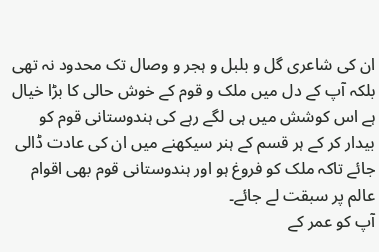ان کی شاعری گل و بلبل و ہجر و وصال تک محدود نہ تھی بلکہ آپ کے دل میں ملک و قوم کے خوش حالی کا بڑا خیال ہے اس کوشش میں ہی لگے رہے کی ہندوستانی قوم کو بیدار کر کے ہر قسم کے ہنر سیکھنے میں ان کی عادت ڈالی جائے تاکہ ملک کو فروغ ہو اور ہندوستانی قوم بھی اقوام عالم پر سبقت لے جائے۔
آپ کو عمر کے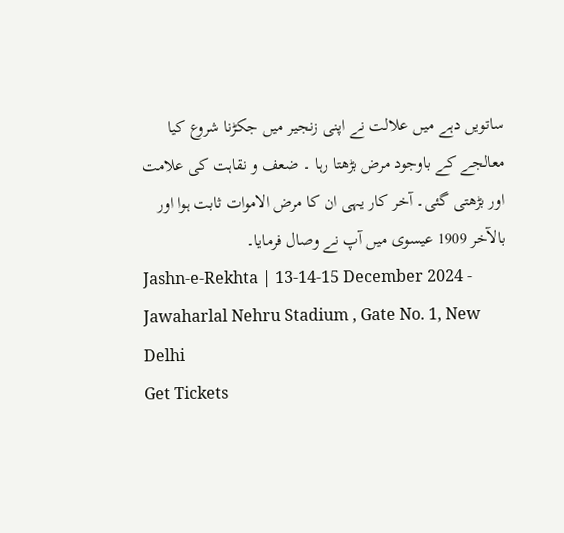ساتویں دہے میں علالت نے اپنی زنجیر میں جکڑنا شروع کیا معالجے کے باوجود مرض بڑھتا رہا ۔ ضعف و نقاہت کی علامت اور بڑھتی گئی۔ آخر کار یہی ان کا مرض الاموات ثابت ہوا اور بالآخر 1909 عیسوی میں آپ نے وصال فرمایا۔
Jashn-e-Rekhta | 13-14-15 December 2024 - Jawaharlal Nehru Stadium , Gate No. 1, New Delhi
Get Tickets